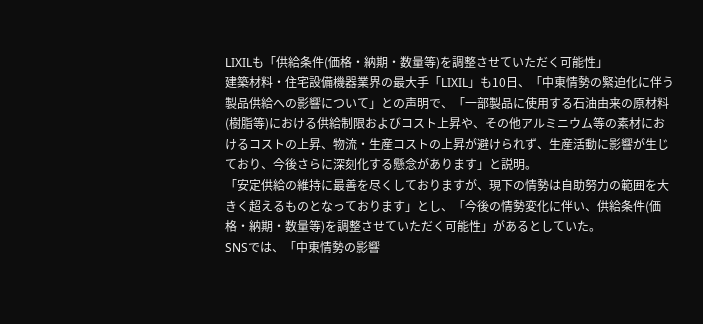LIXILも「供給条件(価格・納期・数量等)を調整させていただく可能性」
建築材料・住宅設備機器業界の最大手「LIXIL」も10日、「中東情勢の緊迫化に伴う製品供給への影響について」との声明で、「一部製品に使用する石油由来の原材料(樹脂等)における供給制限およびコスト上昇や、その他アルミニウム等の素材におけるコストの上昇、物流・生産コストの上昇が避けられず、生産活動に影響が生じており、今後さらに深刻化する懸念があります」と説明。
「安定供給の維持に最善を尽くしておりますが、現下の情勢は自助努力の範囲を大きく超えるものとなっております」とし、「今後の情勢変化に伴い、供給条件(価格・納期・数量等)を調整させていただく可能性」があるとしていた。
SNSでは、「中東情勢の影響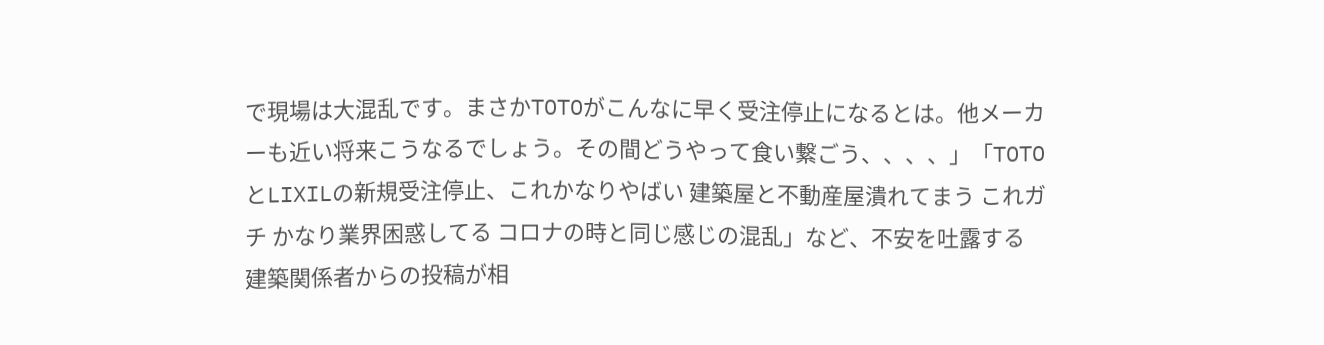で現場は大混乱です。まさかTOTOがこんなに早く受注停止になるとは。他メーカーも近い将来こうなるでしょう。その間どうやって食い繋ごう、、、、」「TOTOとLIXILの新規受注停止、これかなりやばい 建築屋と不動産屋潰れてまう これガチ かなり業界困惑してる コロナの時と同じ感じの混乱」など、不安を吐露する建築関係者からの投稿が相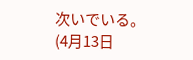次いでいる。
(4月13日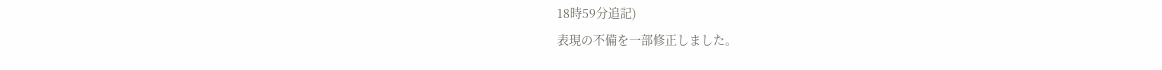18時59分追記)
表現の不備を一部修正しました。